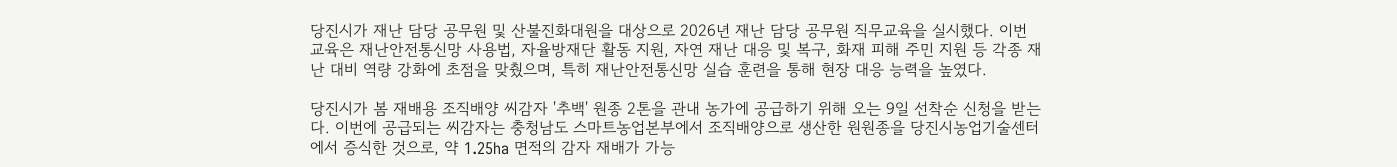당진시가 재난 담당 공무원 및 산불진화대원을 대상으로 2026년 재난 담당 공무원 직무교육을 실시했다. 이번 교육은 재난안전통신망 사용법, 자율방재단 활동 지원, 자연 재난 대응 및 복구, 화재 피해 주민 지원 등 각종 재난 대비 역량 강화에 초점을 맞췄으며, 특히 재난안전통신망 실습 훈련을 통해 현장 대응 능력을 높였다.

당진시가 봄 재배용 조직배양 씨감자 '추백' 원종 2톤을 관내 농가에 공급하기 위해 오는 9일 선착순 신청을 받는다. 이번에 공급되는 씨감자는 충청남도 스마트농업본부에서 조직배양으로 생산한 원원종을 당진시농업기술센터에서 증식한 것으로, 약 1.25ha 면적의 감자 재배가 가능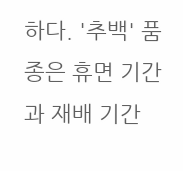하다. '추백' 품종은 휴면 기간과 재배 기간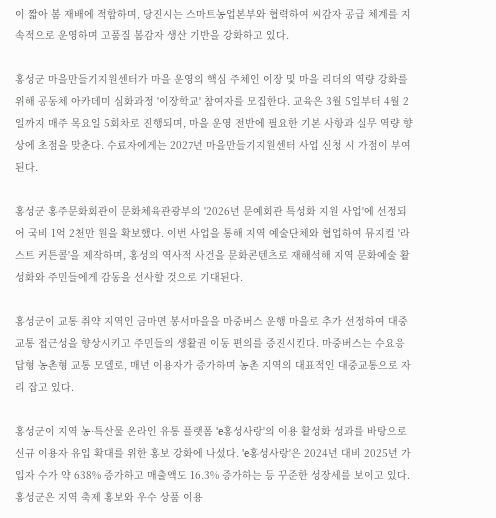이 짧아 봄 재배에 적합하며, 당진시는 스마트농업본부와 협력하여 씨감자 공급 체계를 지속적으로 운영하며 고품질 봄감자 생산 기반을 강화하고 있다.

홍성군 마을만들기지원센터가 마을 운영의 핵심 주체인 이장 및 마을 리더의 역량 강화를 위해 공동체 아카데미 심화과정 '이장학교' 참여자를 모집한다. 교육은 3월 5일부터 4월 2일까지 매주 목요일 5회차로 진행되며, 마을 운영 전반에 필요한 기본 사항과 실무 역량 향상에 초점을 맞춘다. 수료자에게는 2027년 마을만들기지원센터 사업 신청 시 가점이 부여된다.

홍성군 홍주문화회관이 문화체육관광부의 '2026년 문예회관 특성화 지원 사업'에 선정되어 국비 1억 2천만 원을 확보했다. 이번 사업을 통해 지역 예술단체와 협업하여 뮤지컬 '라스트 커튼콜'을 제작하며, 홍성의 역사적 사건을 문화콘텐츠로 재해석해 지역 문화예술 활성화와 주민들에게 감동을 선사할 것으로 기대된다.

홍성군이 교통 취약 지역인 금마면 봉서마을을 마중버스 운행 마을로 추가 선정하여 대중교통 접근성을 향상시키고 주민들의 생활권 이동 편의를 증진시킨다. 마중버스는 수요응답형 농촌형 교통 모델로, 매년 이용자가 증가하며 농촌 지역의 대표적인 대중교통으로 자리 잡고 있다.

홍성군이 지역 농·특산물 온라인 유통 플랫폼 'e홍성사랑'의 이용 활성화 성과를 바탕으로 신규 이용자 유입 확대를 위한 홍보 강화에 나섰다. 'e홍성사랑'은 2024년 대비 2025년 가입자 수가 약 638% 증가하고 매출액도 16.3% 증가하는 등 꾸준한 성장세를 보이고 있다. 홍성군은 지역 축제 홍보와 우수 상품 이용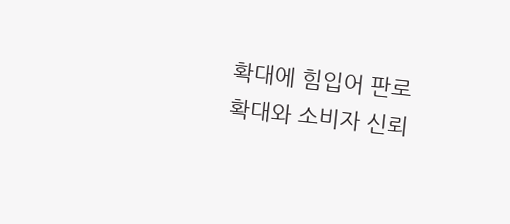확대에 힘입어 판로 확대와 소비자 신뢰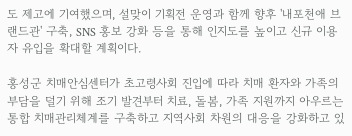도 제고에 기여했으며, 설맞이 기획전 운영과 함께 향후 '내포천애 브랜드관' 구축, SNS 홍보 강화 등을 통해 인지도를 높이고 신규 이용자 유입을 확대할 계획이다.

홍성군 치매안심센터가 초고령사회 진입에 따라 치매 환자와 가족의 부담을 덜기 위해 조기 발견부터 치료, 돌봄, 가족 지원까지 아우르는 통합 치매관리체계를 구축하고 지역사회 차원의 대응을 강화하고 있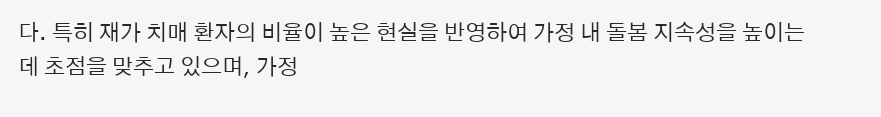다. 특히 재가 치매 환자의 비율이 높은 현실을 반영하여 가정 내 돌봄 지속성을 높이는 데 초점을 맞추고 있으며, 가정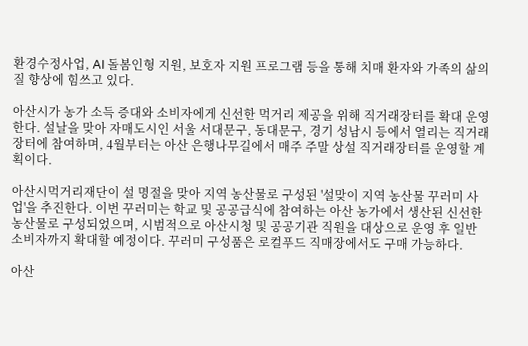환경수정사업, AI 돌봄인형 지원, 보호자 지원 프로그램 등을 통해 치매 환자와 가족의 삶의 질 향상에 힘쓰고 있다.

아산시가 농가 소득 증대와 소비자에게 신선한 먹거리 제공을 위해 직거래장터를 확대 운영한다. 설날을 맞아 자매도시인 서울 서대문구, 동대문구, 경기 성남시 등에서 열리는 직거래장터에 참여하며, 4월부터는 아산 은행나무길에서 매주 주말 상설 직거래장터를 운영할 계획이다.

아산시먹거리재단이 설 명절을 맞아 지역 농산물로 구성된 '설맞이 지역 농산물 꾸러미 사업'을 추진한다. 이번 꾸러미는 학교 및 공공급식에 참여하는 아산 농가에서 생산된 신선한 농산물로 구성되었으며, 시범적으로 아산시청 및 공공기관 직원을 대상으로 운영 후 일반 소비자까지 확대할 예정이다. 꾸러미 구성품은 로컬푸드 직매장에서도 구매 가능하다.

아산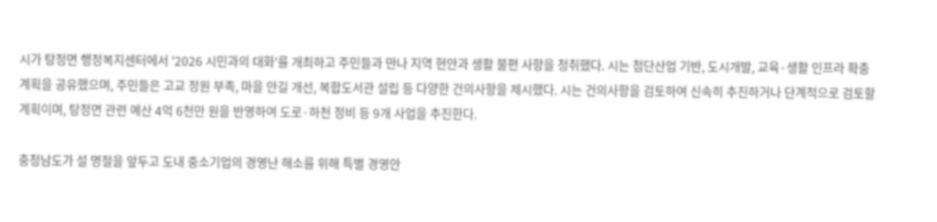시가 탕정면 행정복지센터에서 '2026 시민과의 대화'를 개최하고 주민들과 만나 지역 현안과 생활 불편 사항을 청취했다. 시는 첨단산업 기반, 도시개발, 교육·생활 인프라 확충 계획을 공유했으며, 주민들은 고교 정원 부족, 마을 안길 개선, 복합도서관 설립 등 다양한 건의사항을 제시했다. 시는 건의사항을 검토하여 신속히 추진하거나 단계적으로 검토할 계획이며, 탕정면 관련 예산 4억 6천만 원을 반영하여 도로·하천 정비 등 9개 사업을 추진한다.

충청남도가 설 명절을 앞두고 도내 중소기업의 경영난 해소를 위해 특별 경영안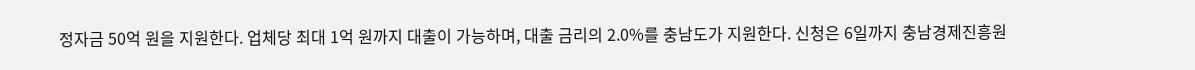정자금 50억 원을 지원한다. 업체당 최대 1억 원까지 대출이 가능하며, 대출 금리의 2.0%를 충남도가 지원한다. 신청은 6일까지 충남경제진흥원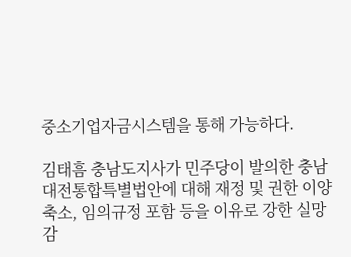중소기업자금시스템을 통해 가능하다.

김태흠 충남도지사가 민주당이 발의한 충남대전통합특별법안에 대해 재정 및 권한 이양 축소, 임의규정 포함 등을 이유로 강한 실망감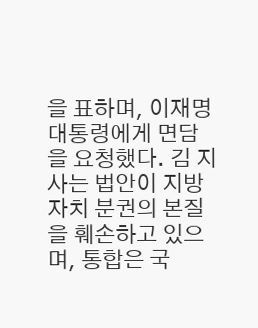을 표하며, 이재명 대통령에게 면담을 요청했다. 김 지사는 법안이 지방자치 분권의 본질을 훼손하고 있으며, 통합은 국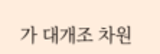가 대개조 차원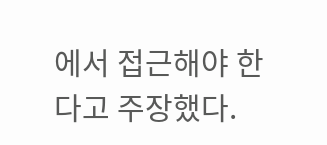에서 접근해야 한다고 주장했다.